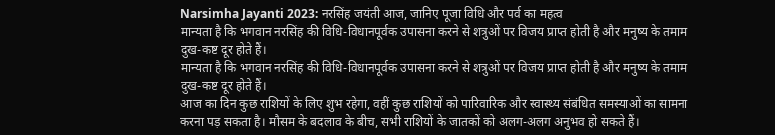Narsimha Jayanti 2023: नरसिंह जयंती आज, जानिए पूजा विधि और पर्व का महत्व
मान्यता है कि भगवान नरसिंह की विधि-विधानपूर्वक उपासना करने से शत्रुओं पर विजय प्राप्त होती है और मनुष्य के तमाम दुख-कष्ट दूर होते हैं।
मान्यता है कि भगवान नरसिंह की विधि-विधानपूर्वक उपासना करने से शत्रुओं पर विजय प्राप्त होती है और मनुष्य के तमाम दुख-कष्ट दूर होते हैं।
आज का दिन कुछ राशियों के लिए शुभ रहेगा, वहीं कुछ राशियों को पारिवारिक और स्वास्थ्य संबंधित समस्याओं का सामना करना पड़ सकता है। मौसम के बदलाव के बीच, सभी राशियों के जातकों को अलग-अलग अनुभव हो सकते हैं।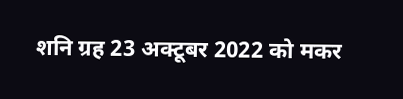शनि ग्रह 23 अक्टूबर 2022 को मकर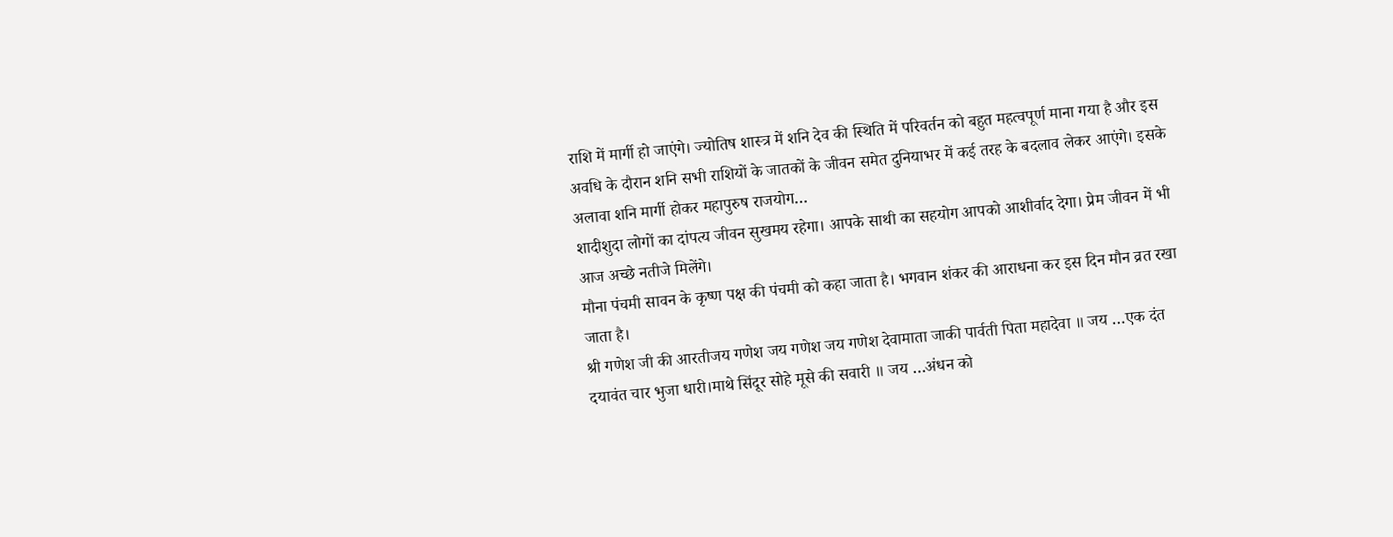राशि में मार्गी हो जाएंगे। ज्योतिष शास्त्र में शनि देव की स्थिति में परिवर्तन को बहुत महत्वपूर्ण माना गया है और इस अवधि के दौरान शनि सभी राशियों के जातकों के जीवन समेत दुनियाभर में कई तरह के बदलाव लेकर आएंगे। इसके अलावा शनि मार्गी होकर महापुरुष राजयोग…
शादीशुदा लोगों का दांपत्य जीवन सुखमय रहेगा। आपके साथी का सहयोग आपको आशीर्वाद देगा। प्रेम जीवन में भी आज अच्छे नतीजे मिलेंगे।
मौना पंचमी सावन के कृष्ण पक्ष की पंचमी को कहा जाता है। भगवान शंकर की आराधना कर इस दिन मौन व्रत रखा जाता है।
श्री गणेश जी की आरतीजय गणेश जय गणेश जय गणेश देवामाता जाकी पार्वती पिता महादेवा ॥ जय …एक दंत दयावंत चार भुजा धारी।माथे सिंदूर सोहे मूसे की सवारी ॥ जय …अंधन को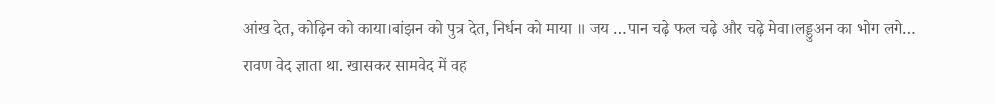आंख देत, कोढ़िन को काया।बांझन को पुत्र देत, निर्धन को माया ॥ जय …पान चढ़े फल चढ़े और चढ़े मेवा।लड्डुअन का भोग लगे…
रावण वेद ज्ञाता था. खासकर सामवेद में वह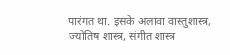पारंगत था. इसके अलावा वास्तुशास्त्र, ज्योतिष शास्त्र, संगीत शास्त्र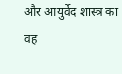और आयुर्वेद शास्त्र का वह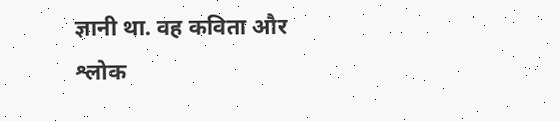ज्ञानी था. वह कविता और श्लोक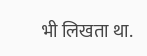भी लिखता था.